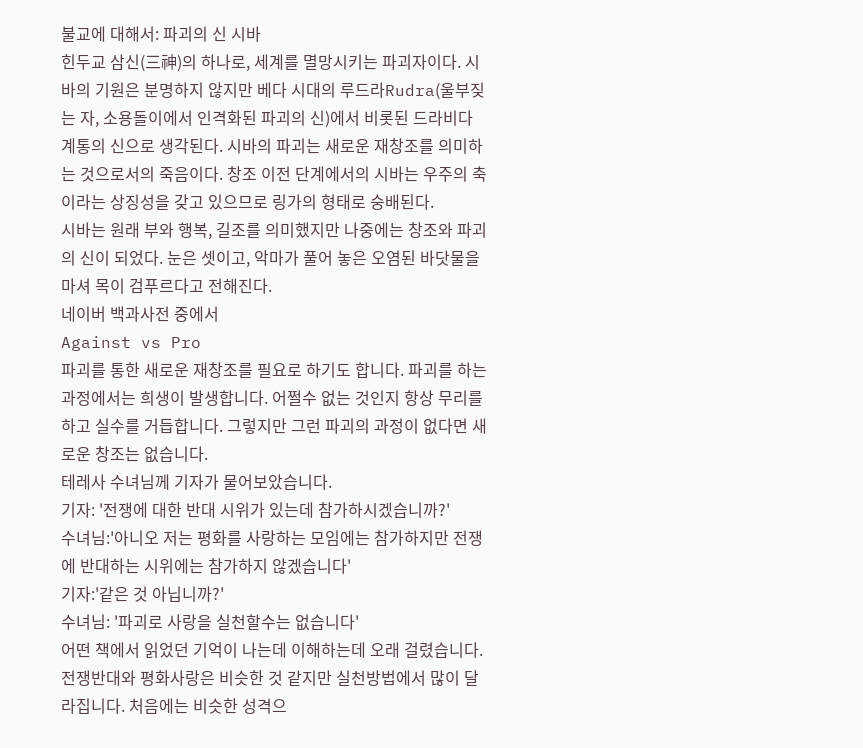불교에 대해서: 파괴의 신 시바
힌두교 삼신(三神)의 하나로, 세계를 멸망시키는 파괴자이다. 시바의 기원은 분명하지 않지만 베다 시대의 루드라Rudra(울부짖는 자, 소용돌이에서 인격화된 파괴의 신)에서 비롯된 드라비다 계통의 신으로 생각된다. 시바의 파괴는 새로운 재창조를 의미하는 것으로서의 죽음이다. 창조 이전 단계에서의 시바는 우주의 축이라는 상징성을 갖고 있으므로 링가의 형태로 숭배된다.
시바는 원래 부와 행복, 길조를 의미했지만 나중에는 창조와 파괴의 신이 되었다. 눈은 셋이고, 악마가 풀어 놓은 오염된 바닷물을 마셔 목이 검푸르다고 전해진다.
네이버 백과사전 중에서
Against vs Pro
파괴를 통한 새로운 재창조를 필요로 하기도 합니다. 파괴를 하는 과정에서는 희생이 발생합니다. 어쩔수 없는 것인지 항상 무리를 하고 실수를 거듭합니다. 그렇지만 그런 파괴의 과정이 없다면 새로운 창조는 없습니다.
테레사 수녀님께 기자가 물어보았습니다.
기자: '전쟁에 대한 반대 시위가 있는데 참가하시겠습니까?'
수녀님:'아니오 저는 평화를 사랑하는 모임에는 참가하지만 전쟁에 반대하는 시위에는 참가하지 않겠습니다'
기자:'같은 것 아닙니까?'
수녀님: '파괴로 사랑을 실천할수는 없습니다'
어떤 책에서 읽었던 기억이 나는데 이해하는데 오래 걸렸습니다. 전쟁반대와 평화사랑은 비슷한 것 같지만 실천방법에서 많이 달라집니다. 처음에는 비슷한 성격으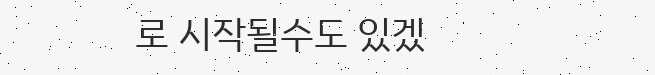로 시작될수도 있겠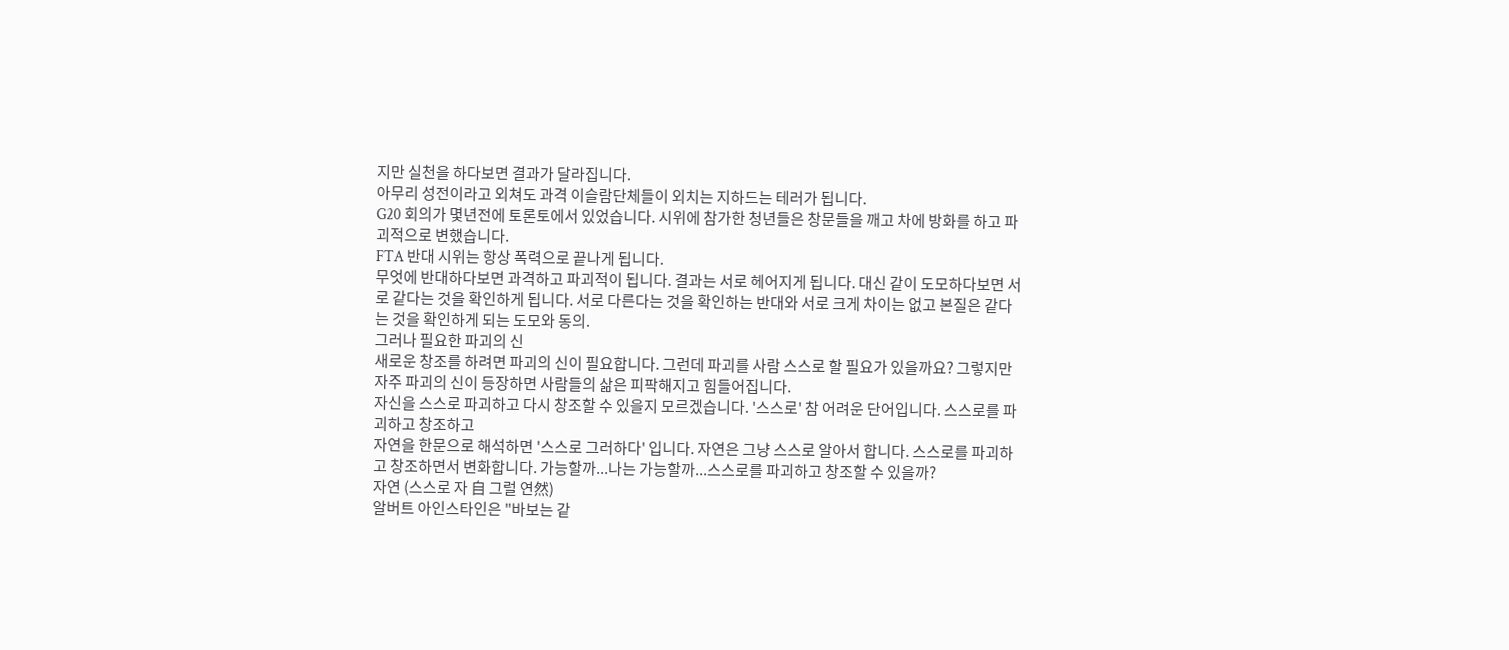지만 실천을 하다보면 결과가 달라집니다.
아무리 성전이라고 외쳐도 과격 이슬람단체들이 외치는 지하드는 테러가 됩니다.
G20 회의가 몇년전에 토론토에서 있었습니다. 시위에 참가한 청년들은 창문들을 깨고 차에 방화를 하고 파괴적으로 변했습니다.
FTA 반대 시위는 항상 폭력으로 끝나게 됩니다.
무엇에 반대하다보면 과격하고 파괴적이 됩니다. 결과는 서로 헤어지게 됩니다. 대신 같이 도모하다보면 서로 같다는 것을 확인하게 됩니다. 서로 다른다는 것을 확인하는 반대와 서로 크게 차이는 없고 본질은 같다는 것을 확인하게 되는 도모와 동의.
그러나 필요한 파괴의 신
새로운 창조를 하려면 파괴의 신이 필요합니다. 그런데 파괴를 사람 스스로 할 필요가 있을까요? 그렇지만 자주 파괴의 신이 등장하면 사람들의 삶은 피팍해지고 힘들어집니다.
자신을 스스로 파괴하고 다시 창조할 수 있을지 모르겠습니다. '스스로' 참 어려운 단어입니다. 스스로를 파괴하고 창조하고
자연을 한문으로 해석하면 '스스로 그러하다' 입니다. 자연은 그냥 스스로 알아서 합니다. 스스로를 파괴하고 창조하면서 변화합니다. 가능할까...나는 가능할까...스스로를 파괴하고 창조할 수 있을까?
자연 (스스로 자 自 그럴 연然)
알버트 아인스타인은 "바보는 같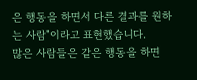은 행동을 하면서 다른 결과를 원하는 사람"이라고 표현했습니다.
많은 사람들은 같은 행동을 하면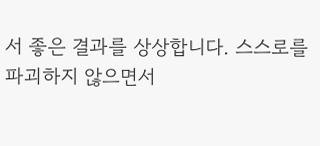서 좋은 결과를 상상합니다. 스스로를 파괴하지 않으면서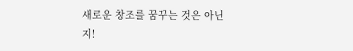새로운 창조를 꿈꾸는 것은 아닌지!